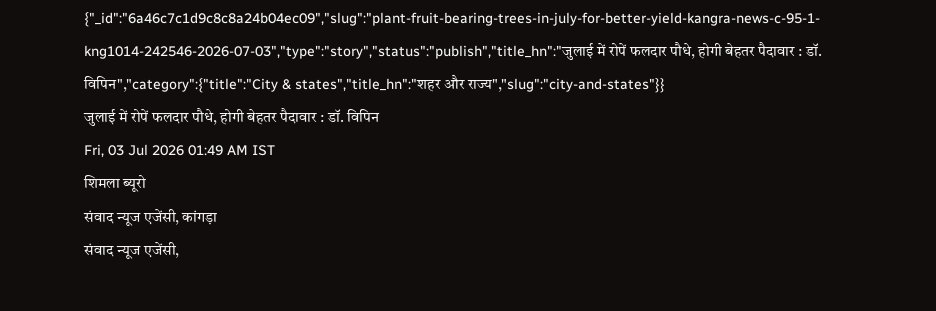{"_id":"6a46c7c1d9c8c8a24b04ec09","slug":"plant-fruit-bearing-trees-in-july-for-better-yield-kangra-news-c-95-1-kng1014-242546-2026-07-03","type":"story","status":"publish","title_hn":"जुलाई में रोपें फलदार पौधे, होगी बेहतर पैदावार : डॉ. विपिन","category":{"title":"City & states","title_hn":"शहर और राज्य","slug":"city-and-states"}}
जुलाई में रोपें फलदार पौधे, होगी बेहतर पैदावार : डॉ. विपिन
Fri, 03 Jul 2026 01:49 AM IST
शिमला ब्यूरो
संवाद न्यूज एजेंसी, कांगड़ा
संवाद न्यूज एजेंसी,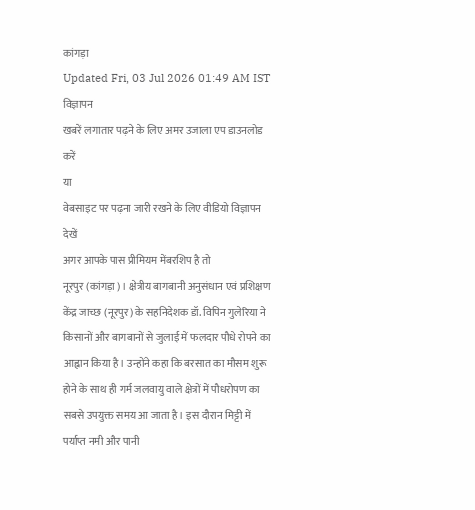कांगड़ा
Updated Fri, 03 Jul 2026 01:49 AM IST
विज्ञापन
खबरें लगातार पढ़ने के लिए अमर उजाला एप डाउनलोड करें
या
वेबसाइट पर पढ़ना जारी रखने के लिए वीडियो विज्ञापन देखें
अगर आपके पास प्रीमियम मेंबरशिप है तो
नूरपुर (कांगड़ा)। क्षेत्रीय बागबानी अनुसंधान एवं प्रशिक्षण केंद्र जाच्छ (नूरपुर) के सहनिदेशक डॉ. विपिन गुलेरिया ने किसानों और बागबानों से जुलाई में फलदार पौधे रोपने का आह्वान किया है। उन्होंने कहा कि बरसात का मौसम शुरू होने के साथ ही गर्म जलवायु वाले क्षेत्रों में पौधरोपण का सबसे उपयुक्त समय आ जाता है। इस दौरान मिट्टी में पर्याप्त नमी और पानी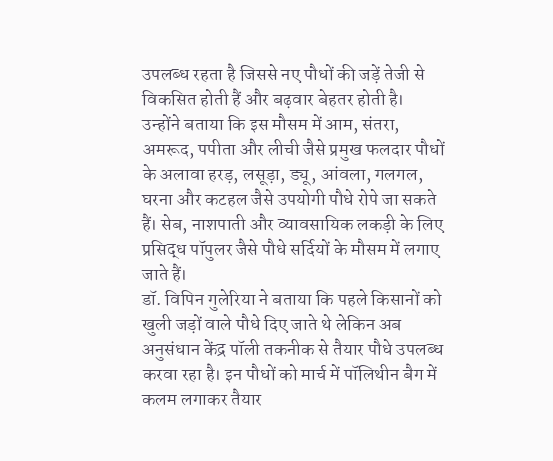उपलब्ध रहता है जिससे नए पौधों की जड़ें तेजी से विकसित होती हैं और बढ़वार बेहतर होती है।
उन्होंने बताया कि इस मौसम में आम, संतरा, अमरूद, पपीता और लीची जैसे प्रमुख फलदार पौधों के अलावा हरड़, लसूड़ा, ड्यू, आंवला, गलगल, घरना और कटहल जैसे उपयोगी पौधे रोपे जा सकते हैं। सेब, नाशपाती और व्यावसायिक लकड़ी के लिए प्रसिद्ध पॉपुलर जैसे पौधे सर्दियों के मौसम में लगाए जाते हैं।
डॉ. विपिन गुलेरिया ने बताया कि पहले किसानों को खुली जड़ों वाले पौधे दिए जाते थे लेकिन अब अनुसंधान केंद्र पॉली तकनीक से तैयार पौधे उपलब्ध करवा रहा है। इन पौधों को मार्च में पॉलिथीन बैग में कलम लगाकर तैयार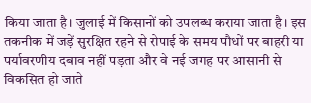किया जाता है। जुलाई में किसानों को उपलब्ध कराया जाता है। इस तकनीक में जड़ें सुरक्षित रहने से रोपाई के समय पौधों पर बाहरी या पर्यावरणीय दबाव नहीं पड़ता और वे नई जगह पर आसानी से विकसित हो जाते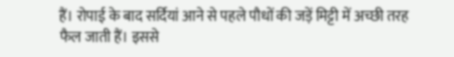हैं। रोपाई के बाद सर्दियां आने से पहले पौधों की जड़ें मिट्टी में अच्छी तरह फैल जाती हैं। इससे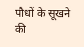पौधों के सूखने की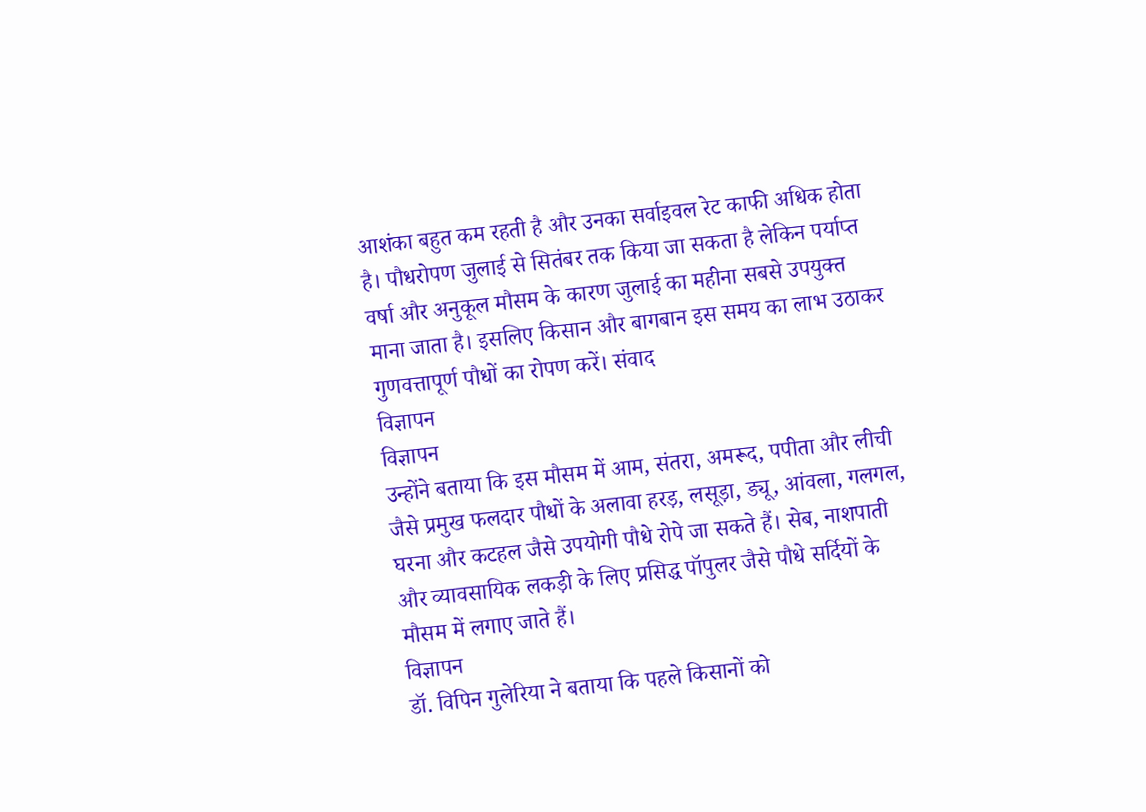आशंका बहुत कम रहती है और उनका सर्वाइवल रेट काफी अधिक होता है। पौधरोपण जुलाई से सितंबर तक किया जा सकता है लेकिन पर्याप्त वर्षा और अनुकूल मौसम के कारण जुलाई का महीना सबसे उपयुक्त माना जाता है। इसलिए किसान और बागबान इस समय का लाभ उठाकर गुणवत्तापूर्ण पौधों का रोपण करें। संवाद
विज्ञापन
विज्ञापन
उन्होंने बताया कि इस मौसम में आम, संतरा, अमरूद, पपीता और लीची जैसे प्रमुख फलदार पौधों के अलावा हरड़, लसूड़ा, ड्यू, आंवला, गलगल, घरना और कटहल जैसे उपयोगी पौधे रोपे जा सकते हैं। सेब, नाशपाती और व्यावसायिक लकड़ी के लिए प्रसिद्ध पॉपुलर जैसे पौधे सर्दियों के मौसम में लगाए जाते हैं।
विज्ञापन
डॉ. विपिन गुलेरिया ने बताया कि पहले किसानों को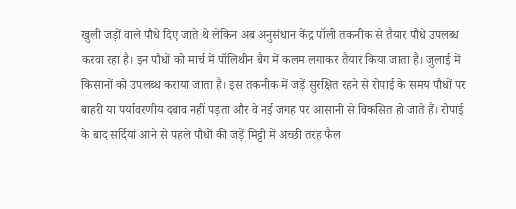खुली जड़ों वाले पौधे दिए जाते थे लेकिन अब अनुसंधान केंद्र पॉली तकनीक से तैयार पौधे उपलब्ध करवा रहा है। इन पौधों को मार्च में पॉलिथीन बैग में कलम लगाकर तैयार किया जाता है। जुलाई में किसानों को उपलब्ध कराया जाता है। इस तकनीक में जड़ें सुरक्षित रहने से रोपाई के समय पौधों पर बाहरी या पर्यावरणीय दबाव नहीं पड़ता और वे नई जगह पर आसानी से विकसित हो जाते हैं। रोपाई के बाद सर्दियां आने से पहले पौधों की जड़ें मिट्टी में अच्छी तरह फैल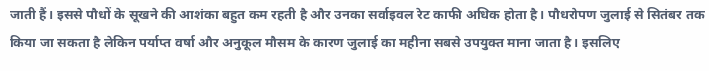जाती हैं। इससे पौधों के सूखने की आशंका बहुत कम रहती है और उनका सर्वाइवल रेट काफी अधिक होता है। पौधरोपण जुलाई से सितंबर तक किया जा सकता है लेकिन पर्याप्त वर्षा और अनुकूल मौसम के कारण जुलाई का महीना सबसे उपयुक्त माना जाता है। इसलिए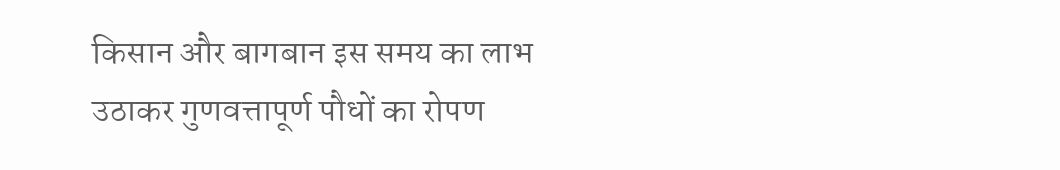किसान और बागबान इस समय का लाभ उठाकर गुणवत्तापूर्ण पौधों का रोपण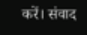करें। संवाद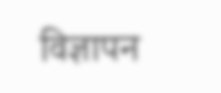विज्ञापन